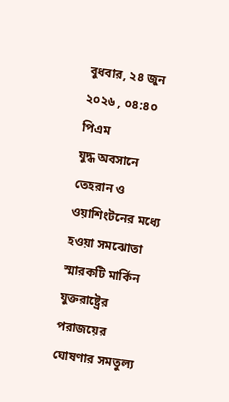বুধবার, ২৪ জুন ২০২৬ , ০৪:৪০ পিএম
যুদ্ধ অবসানে তেহরান ও ওয়াশিংটনের মধ্যে হওয়া সমঝোতা স্মারকটি মার্কিন যুক্তরাষ্ট্রের পরাজয়ের ঘোষণার সমতুল্য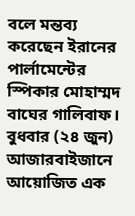বলে মন্তব্য করেছেন ইরানের পার্লামেন্টের স্পিকার মোহাম্মদ বাঘের গালিবাফ।
বুধবার (২৪ জুন) আজারবাইজানে আয়োজিত এক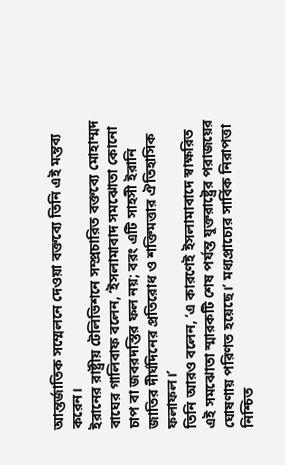আন্তর্জাতিক সম্মেলনে দেওয়া বক্তব্যে তিনি এই মন্তব্য করেন।
ইরানের রাষ্ট্রীয় টেলিভিশনে সম্প্রচারিত বক্তব্যে মোহাম্মদ বাঘের গালিবাফ বলেন, ‘ইসলামাবাদ সমঝোতা কোনো চাপ বা জবরদস্তির ফল নয়; বরং এটি সাহসী ইরানি জাতির দীর্ঘদিনের প্রতিরোধ ও শক্তিমত্তার ঐতিহাসিক ফলাফল।’
তিনি আরও বলেন, ‘এ কারণেই ইসলামাবাদে স্বাক্ষরিত এই সমঝোতা স্মারকটি শেষ পর্যন্ত যুক্তরাষ্ট্রের পরাজয়ের ঘোষণায় পরিণত হয়েছে।’ মধ্যপ্রাচ্যের সার্বিক নিরাপত্তা নিশ্চিত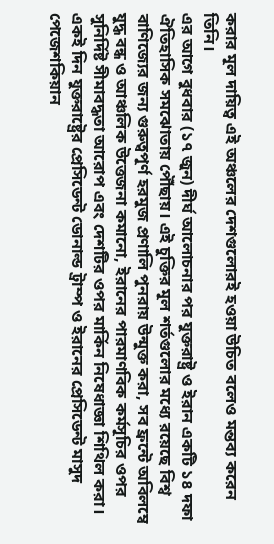করার মূল দায়িত্ব এই অঞ্চলের দেশগুলোরই হওয়া উচিত বলেও মন্তব্য করেন তিনি।
এর আগে বুধবার (১৭ জুন) দীর্ঘ আলোচনার পর যুক্তরাষ্ট্র ও ইরান একটি ১৪ দফা ঐতিহাসিক সমঝোতায় পৌঁছায়। এই চুক্তির মূল শর্তগুলোর মধ্যে রয়েছে বিশ্ব বাণিজ্যের জন্য গুরুত্বপূর্ণ হরমুজ প্রণালি পুনরায় উন্মুক্ত করা, সব ফ্রন্টে অবিলম্বে যুদ্ধ বন্ধ ও আঞ্চলিক উত্তেজনা কমানো, ইরানের পারমাণবিক কর্মসূচির ওপর সুনির্দিষ্ট সীমাবদ্ধতা আরোপ এবং দেশটির ওপর মার্কিন নিষেধাজ্ঞা শিথিল করা। একই দিন যুক্তরাষ্ট্রের প্রেসিডেন্ট ডোনাল্ড ট্রাম্প ও ইরানের প্রেসিডেন্ট মাসুদ পেজেশকিয়ান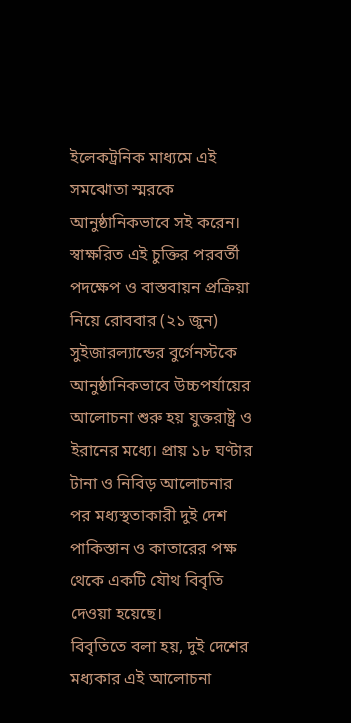ইলেকট্রনিক মাধ্যমে এই সমঝোতা স্মরকে আনুষ্ঠানিকভাবে সই করেন।
স্বাক্ষরিত এই চুক্তির পরবর্তী পদক্ষেপ ও বাস্তবায়ন প্রক্রিয়া নিয়ে রোববার (২১ জুন) সুইজারল্যান্ডের বুর্গেনস্টকে আনুষ্ঠানিকভাবে উচ্চপর্যায়ের আলোচনা শুরু হয় যুক্তরাষ্ট্র ও ইরানের মধ্যে। প্রায় ১৮ ঘণ্টার টানা ও নিবিড় আলোচনার পর মধ্যস্থতাকারী দুই দেশ পাকিস্তান ও কাতারের পক্ষ থেকে একটি যৌথ বিবৃতি দেওয়া হয়েছে।
বিবৃতিতে বলা হয়, দুই দেশের মধ্যকার এই আলোচনা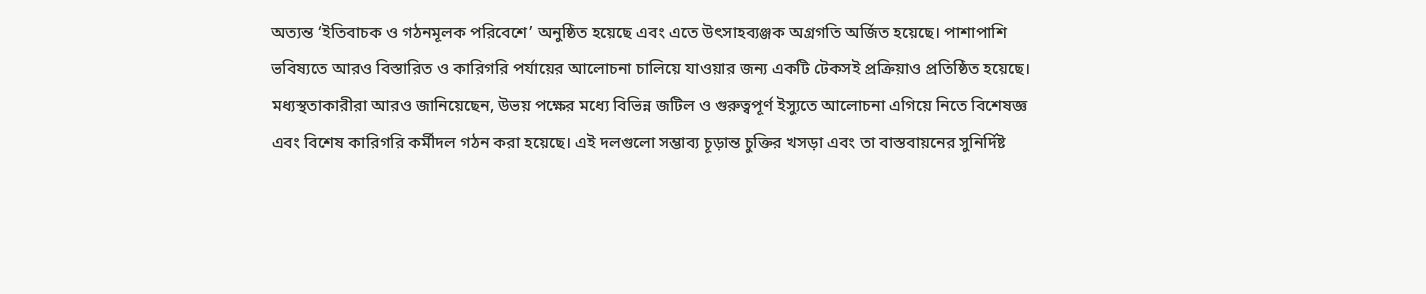অত্যন্ত ‘ইতিবাচক ও গঠনমূলক পরিবেশে’ অনুষ্ঠিত হয়েছে এবং এতে উৎসাহব্যঞ্জক অগ্রগতি অর্জিত হয়েছে। পাশাপাশি ভবিষ্যতে আরও বিস্তারিত ও কারিগরি পর্যায়ের আলোচনা চালিয়ে যাওয়ার জন্য একটি টেকসই প্রক্রিয়াও প্রতিষ্ঠিত হয়েছে।
মধ্যস্থতাকারীরা আরও জানিয়েছেন, উভয় পক্ষের মধ্যে বিভিন্ন জটিল ও গুরুত্বপূর্ণ ইস্যুতে আলোচনা এগিয়ে নিতে বিশেষজ্ঞ এবং বিশেষ কারিগরি কর্মীদল গঠন করা হয়েছে। এই দলগুলো সম্ভাব্য চূড়ান্ত চুক্তির খসড়া এবং তা বাস্তবায়নের সুনির্দিষ্ট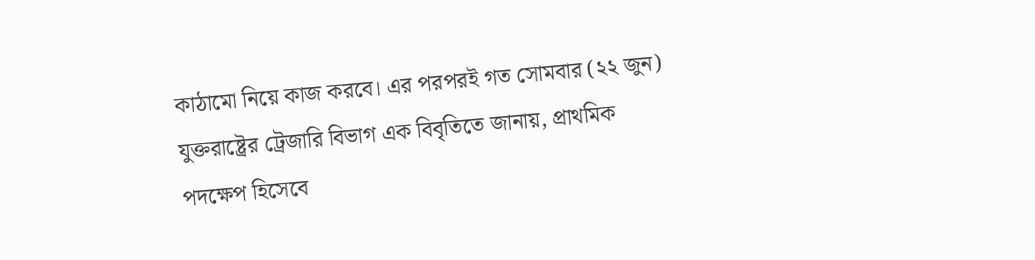কাঠামো নিয়ে কাজ করবে। এর পরপরই গত সোমবার (২২ জুন) যুক্তরাষ্ট্রের ট্রেজারি বিভাগ এক বিবৃতিতে জানায়, প্রাথমিক পদক্ষেপ হিসেবে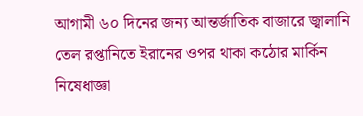আগামী ৬০ দিনের জন্য আন্তর্জাতিক বাজারে জ্বালানি তেল রপ্তানিতে ইরানের ওপর থাকা কঠোর মার্কিন নিষেধাজ্ঞা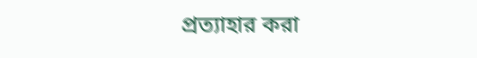প্রত্যাহার করা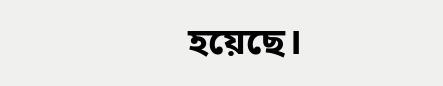হয়েছে।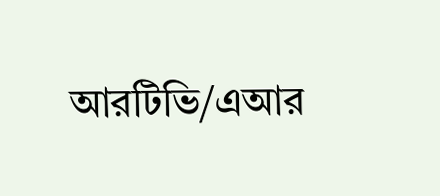আরটিভি/এআর